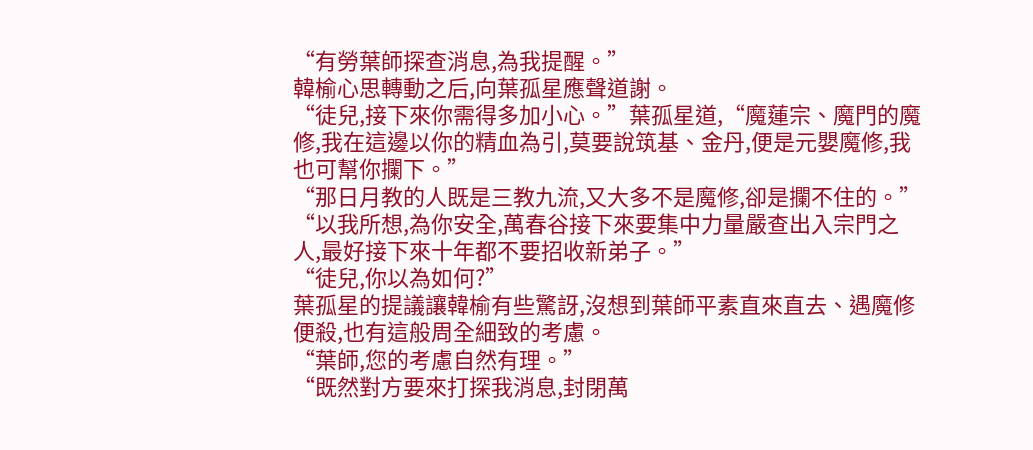“有勞葉師探查消息,為我提醒。”
韓榆心思轉動之后,向葉孤星應聲道謝。
“徒兒,接下來你需得多加小心。”葉孤星道,“魔蓮宗、魔門的魔修,我在這邊以你的精血為引,莫要說筑基、金丹,便是元嬰魔修,我也可幫你攔下。”
“那日月教的人既是三教九流,又大多不是魔修,卻是攔不住的。”
“以我所想,為你安全,萬春谷接下來要集中力量嚴查出入宗門之人,最好接下來十年都不要招收新弟子。”
“徒兒,你以為如何?”
葉孤星的提議讓韓榆有些驚訝,沒想到葉師平素直來直去、遇魔修便殺,也有這般周全細致的考慮。
“葉師,您的考慮自然有理。”
“既然對方要來打探我消息,封閉萬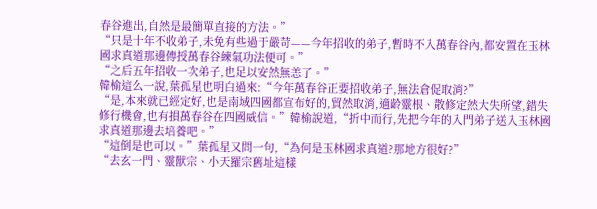春谷進出,自然是最簡單直接的方法。”
“只是十年不收弟子,未免有些過于嚴苛——今年招收的弟子,暫時不入萬春谷內,都安置在玉林國求真道那邊傳授萬春谷練氣功法便可。”
“之后五年招收一次弟子,也足以安然無恙了。”
韓榆這么一說,葉孤星也明白過來:“今年萬春谷正要招收弟子,無法倉促取消?”
“是,本來就已經定好,也是南域四國都宣布好的,貿然取消,適齡靈根、散修定然大失所望,錯失修行機會,也有損萬春谷在四國威信。”韓榆說道,“折中而行,先把今年的入門弟子送入玉林國求真道那邊去培養吧。”
“這倒是也可以。”葉孤星又問一句,“為何是玉林國求真道?那地方很好?”
“去玄一門、靈獸宗、小天羅宗舊址這樣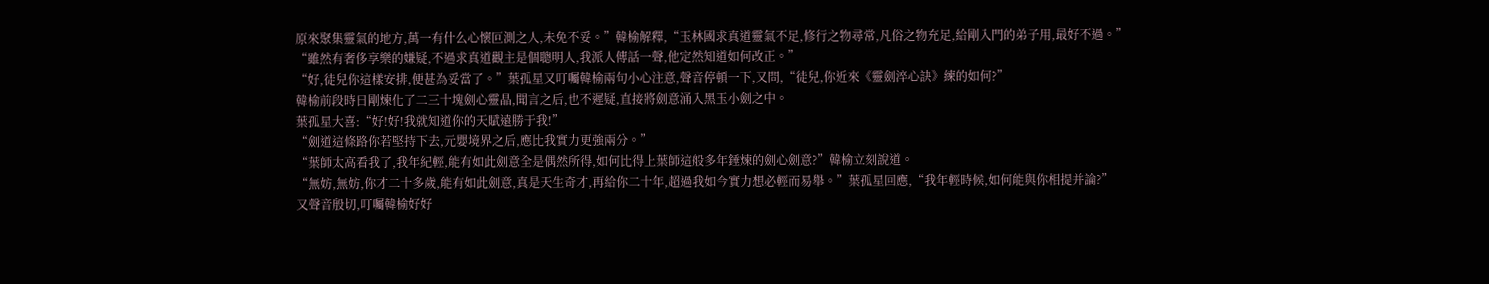原來聚集靈氣的地方,萬一有什么心懷叵測之人,未免不妥。”韓榆解釋,“玉林國求真道靈氣不足,修行之物尋常,凡俗之物充足,給剛入門的弟子用,最好不過。”
“雖然有奢侈享樂的嫌疑,不過求真道觀主是個聰明人,我派人傳話一聲,他定然知道如何改正。”
“好,徒兒你這樣安排,便甚為妥當了。”葉孤星又叮囑韓榆兩句小心注意,聲音停頓一下,又問,“徒兒,你近來《靈劍淬心訣》練的如何?”
韓榆前段時日剛煉化了二三十塊劍心靈晶,聞言之后,也不遲疑,直接將劍意涌入黑玉小劍之中。
葉孤星大喜:“好!好!我就知道你的天賦遠勝于我!”
“劍道這條路你若堅持下去,元嬰境界之后,應比我實力更強兩分。”
“葉師太高看我了,我年紀輕,能有如此劍意全是偶然所得,如何比得上葉師這般多年錘煉的劍心劍意?”韓榆立刻說道。
“無妨,無妨,你才二十多歲,能有如此劍意,真是天生奇才,再給你二十年,超過我如今實力想必輕而易舉。”葉孤星回應,“我年輕時候,如何能與你相提并論?”
又聲音殷切,叮囑韓榆好好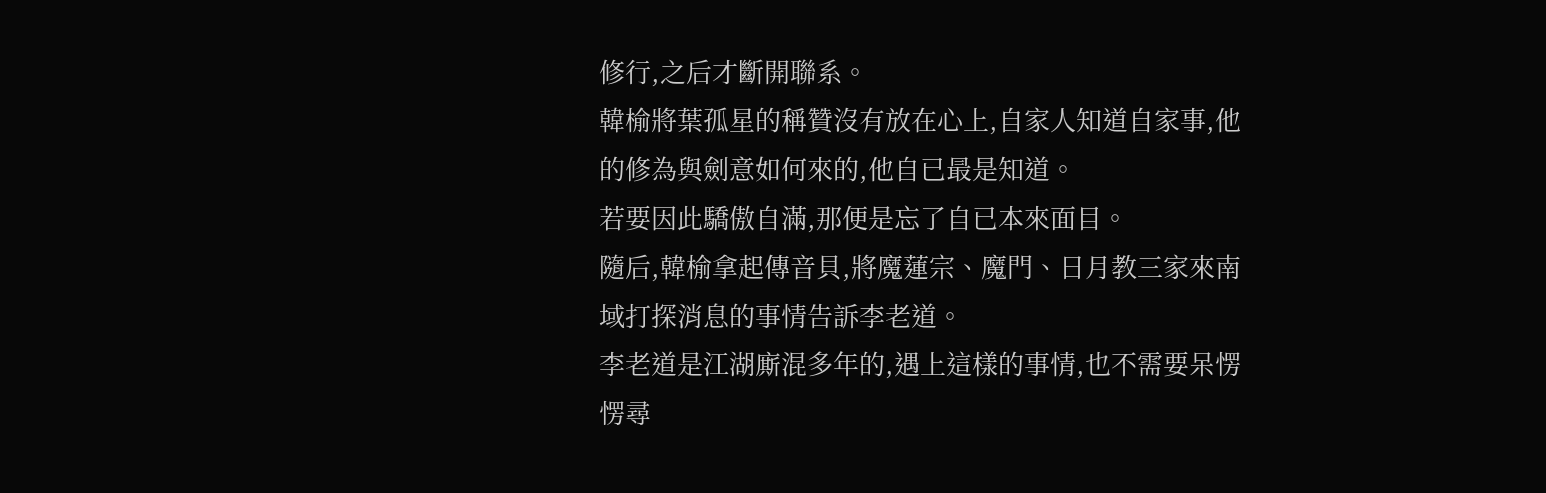修行,之后才斷開聯系。
韓榆將葉孤星的稱贊沒有放在心上,自家人知道自家事,他的修為與劍意如何來的,他自已最是知道。
若要因此驕傲自滿,那便是忘了自已本來面目。
隨后,韓榆拿起傳音貝,將魔蓮宗、魔門、日月教三家來南域打探消息的事情告訴李老道。
李老道是江湖廝混多年的,遇上這樣的事情,也不需要呆愣愣尋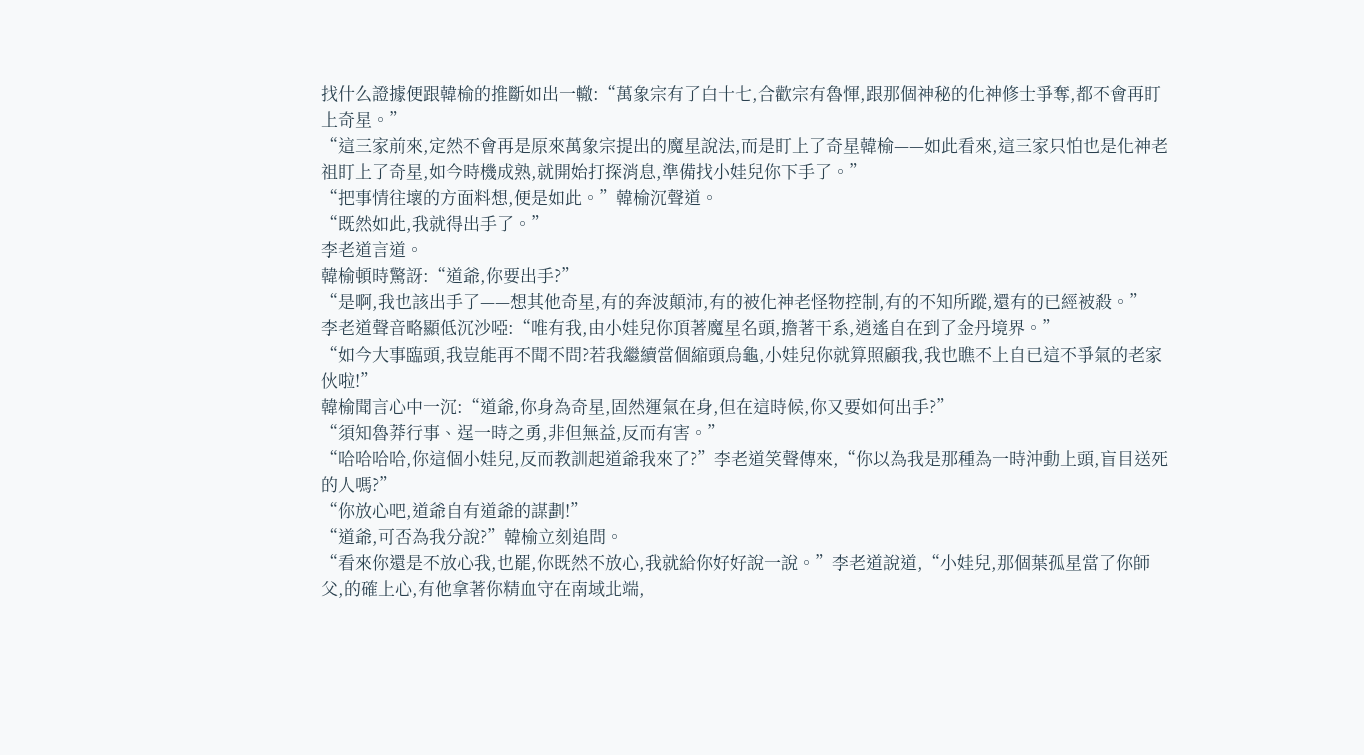找什么證據便跟韓榆的推斷如出一轍:“萬象宗有了白十七,合歡宗有魯惲,跟那個神秘的化神修士爭奪,都不會再盯上奇星。”
“這三家前來,定然不會再是原來萬象宗提出的魔星說法,而是盯上了奇星韓榆——如此看來,這三家只怕也是化神老祖盯上了奇星,如今時機成熟,就開始打探消息,準備找小娃兒你下手了。”
“把事情往壞的方面料想,便是如此。”韓榆沉聲道。
“既然如此,我就得出手了。”
李老道言道。
韓榆頓時驚訝:“道爺,你要出手?”
“是啊,我也該出手了——想其他奇星,有的奔波顛沛,有的被化神老怪物控制,有的不知所蹤,還有的已經被殺。”
李老道聲音略顯低沉沙啞:“唯有我,由小娃兒你頂著魔星名頭,擔著干系,逍遙自在到了金丹境界。”
“如今大事臨頭,我豈能再不聞不問?若我繼續當個縮頭烏龜,小娃兒你就算照顧我,我也瞧不上自已這不爭氣的老家伙啦!”
韓榆聞言心中一沉:“道爺,你身為奇星,固然運氣在身,但在這時候,你又要如何出手?”
“須知魯莽行事、逞一時之勇,非但無益,反而有害。”
“哈哈哈哈,你這個小娃兒,反而教訓起道爺我來了?”李老道笑聲傳來,“你以為我是那種為一時沖動上頭,盲目送死的人嗎?”
“你放心吧,道爺自有道爺的謀劃!”
“道爺,可否為我分說?”韓榆立刻追問。
“看來你還是不放心我,也罷,你既然不放心,我就給你好好說一說。”李老道說道,“小娃兒,那個葉孤星當了你師父,的確上心,有他拿著你精血守在南域北端,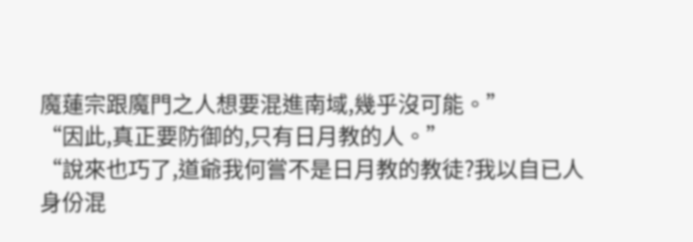魔蓮宗跟魔門之人想要混進南域,幾乎沒可能。”
“因此,真正要防御的,只有日月教的人。”
“說來也巧了,道爺我何嘗不是日月教的教徒?我以自已人身份混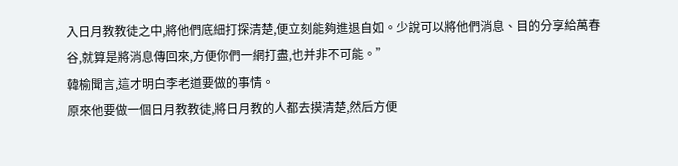入日月教教徒之中,將他們底細打探清楚,便立刻能夠進退自如。少說可以將他們消息、目的分享給萬春谷,就算是將消息傳回來,方便你們一網打盡,也并非不可能。”
韓榆聞言,這才明白李老道要做的事情。
原來他要做一個日月教教徒,將日月教的人都去摸清楚,然后方便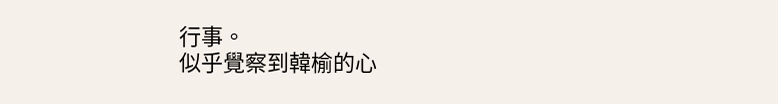行事。
似乎覺察到韓榆的心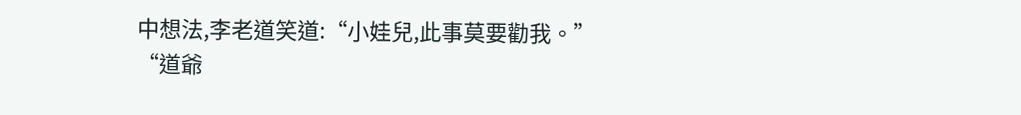中想法,李老道笑道:“小娃兒,此事莫要勸我。”
“道爺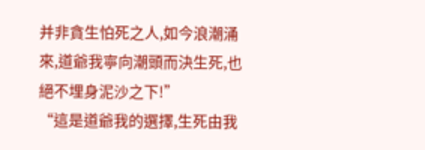并非貪生怕死之人,如今浪潮涌來,道爺我寧向潮頭而決生死,也絕不埋身泥沙之下!”
“這是道爺我的選擇,生死由我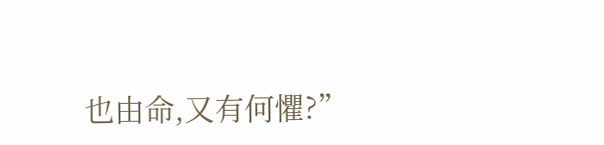也由命,又有何懼?”